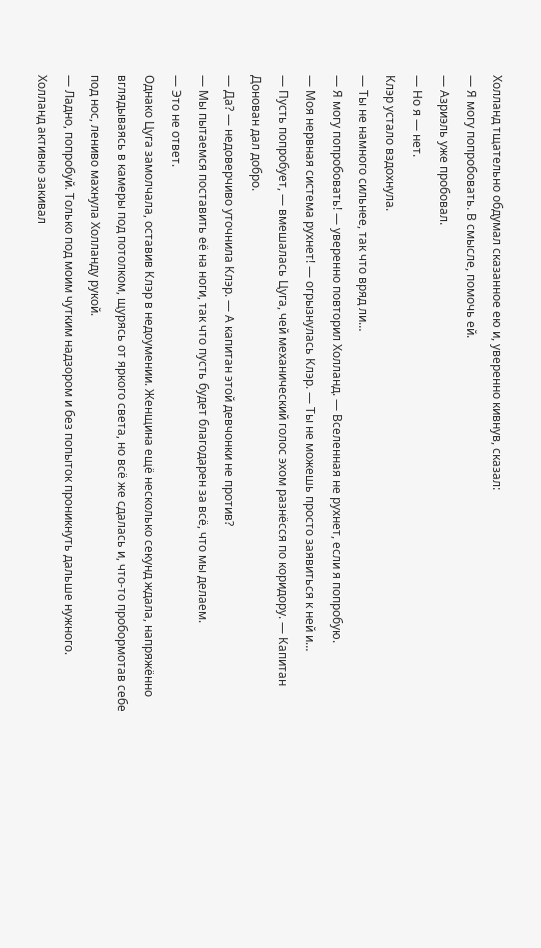Холланд тщательно обдумал сказанное ею и, уверенно кивнув, сказал:
— Я могу попробовать. В смысле, помочь ей.
— Азриэль уже пробовал.
— Но я — нет.
Клэр устало вздохнула.
— Ты не намного сильнее, так что вряд ли…
— Я могу попробовать! — уверенно повторил Холланд. — Вселенная не рухнет, если я попробую.
— Моя нервная система рухнет! — огрызнулась Клэр. — Ты не можешь просто заявиться к ней и…
— Пусть попробует, — вмешалась Цуга, чей механический голос эхом разнёсся по коридору. — Капитан Донован дал добро.
— Да? — недоверчиво уточнила Клэр. — А капитан этой девчонки не против?
— Мы пытаемся поставить её на ноги, так что пусть будет благодарен за всё, что мы делаем.
— Это не ответ.
Однако Цуга замолчала, оставив Клэр в недоумении. Женщина ещё несколько секунд ждала, напряжённо вглядываясь в камеры под потолком, щурясь от яркого света, но всё же сдалась и, что-то пробормотав себе под нос, лениво махнула Холланду рукой.
— Ладно, попробуй. Только под моим чутким надзором и без попыток проникнуть дальше нужного.
Холланд активно закивал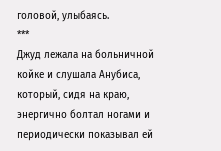головой, улыбаясь.
***
Джуд лежала на больничной койке и слушала Анубиса, который, сидя на краю, энергично болтал ногами и периодически показывал ей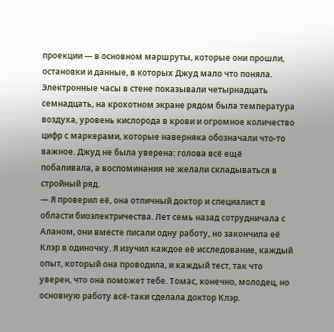проекции — в основном маршруты, которые они прошли, остановки и данные, в которых Джуд мало что поняла. Электронные часы в стене показывали четырнадцать семнадцать, на крохотном экране рядом была температура воздуха, уровень кислорода в крови и огромное количество цифр с маркерами, которые наверняка обозначали что-то важное. Джуд не была уверена: голова всё ещё побаливала, а воспоминания не желали складываться в стройный ряд.
— Я проверил её, она отличный доктор и специалист в области биоэлектричества. Лет семь назад сотрудничала с Аланом, они вместе писали одну работу, но закончила её Клэр в одиночку. Я изучил каждое её исследование, каждый опыт, который она проводила, и каждый тест, так что уверен, что она поможет тебе. Томас, конечно, молодец, но основную работу всё-таки сделала доктор Клэр.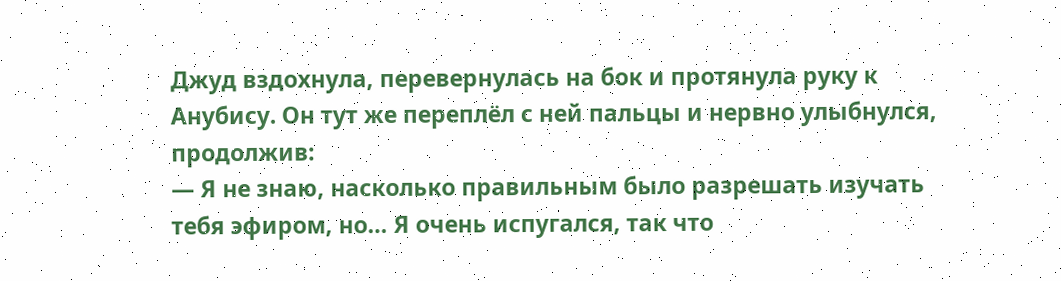Джуд вздохнула, перевернулась на бок и протянула руку к Анубису. Он тут же переплёл с ней пальцы и нервно улыбнулся, продолжив:
— Я не знаю, насколько правильным было разрешать изучать тебя эфиром, но… Я очень испугался, так что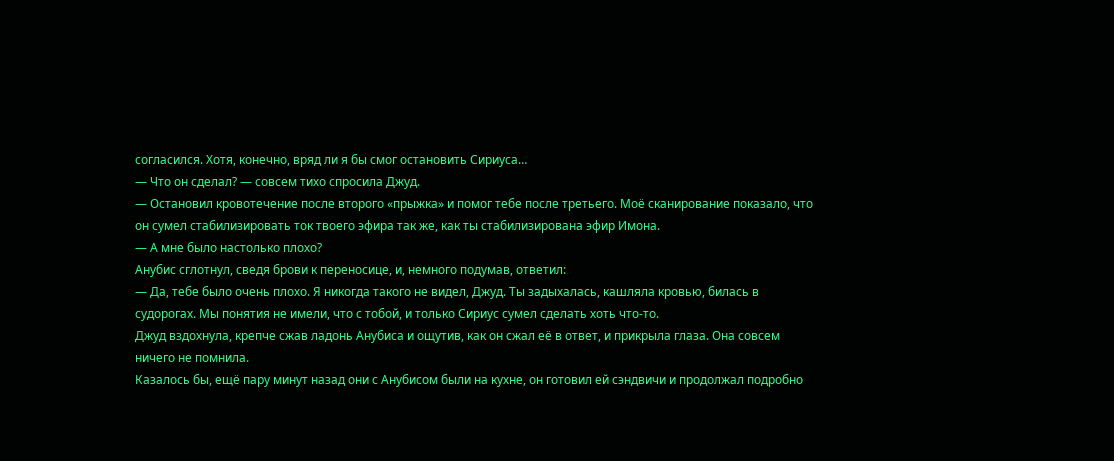согласился. Хотя, конечно, вряд ли я бы смог остановить Сириуса…
— Что он сделал? — совсем тихо спросила Джуд.
— Остановил кровотечение после второго «прыжка» и помог тебе после третьего. Моё сканирование показало, что он сумел стабилизировать ток твоего эфира так же, как ты стабилизирована эфир Имона.
— А мне было настолько плохо?
Анубис сглотнул, сведя брови к переносице, и, немного подумав, ответил:
— Да, тебе было очень плохо. Я никогда такого не видел, Джуд. Ты задыхалась, кашляла кровью, билась в судорогах. Мы понятия не имели, что с тобой, и только Сириус сумел сделать хоть что-то.
Джуд вздохнула, крепче сжав ладонь Анубиса и ощутив, как он сжал её в ответ, и прикрыла глаза. Она совсем ничего не помнила.
Казалось бы, ещё пару минут назад они с Анубисом были на кухне, он готовил ей сэндвичи и продолжал подробно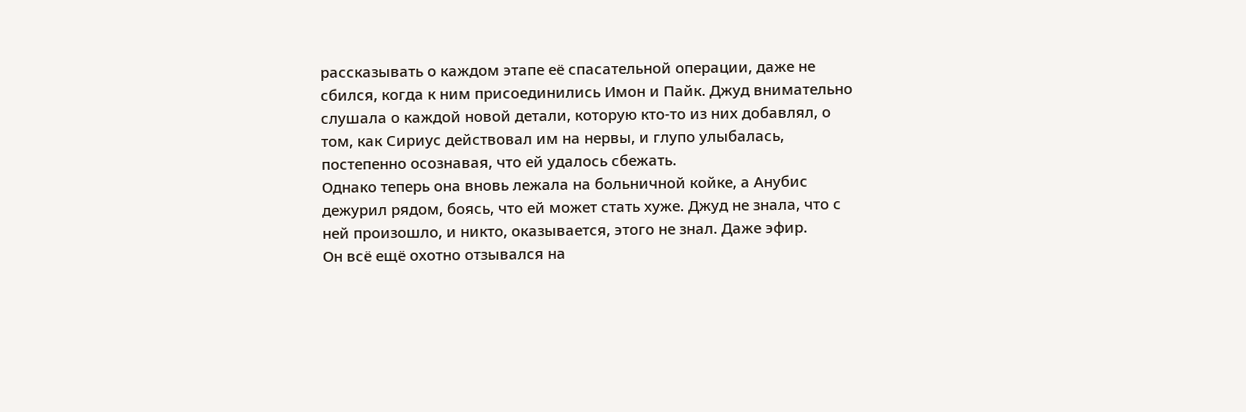рассказывать о каждом этапе её спасательной операции, даже не сбился, когда к ним присоединились Имон и Пайк. Джуд внимательно слушала о каждой новой детали, которую кто-то из них добавлял, о том, как Сириус действовал им на нервы, и глупо улыбалась, постепенно осознавая, что ей удалось сбежать.
Однако теперь она вновь лежала на больничной койке, а Анубис дежурил рядом, боясь, что ей может стать хуже. Джуд не знала, что с ней произошло, и никто, оказывается, этого не знал. Даже эфир.
Он всё ещё охотно отзывался на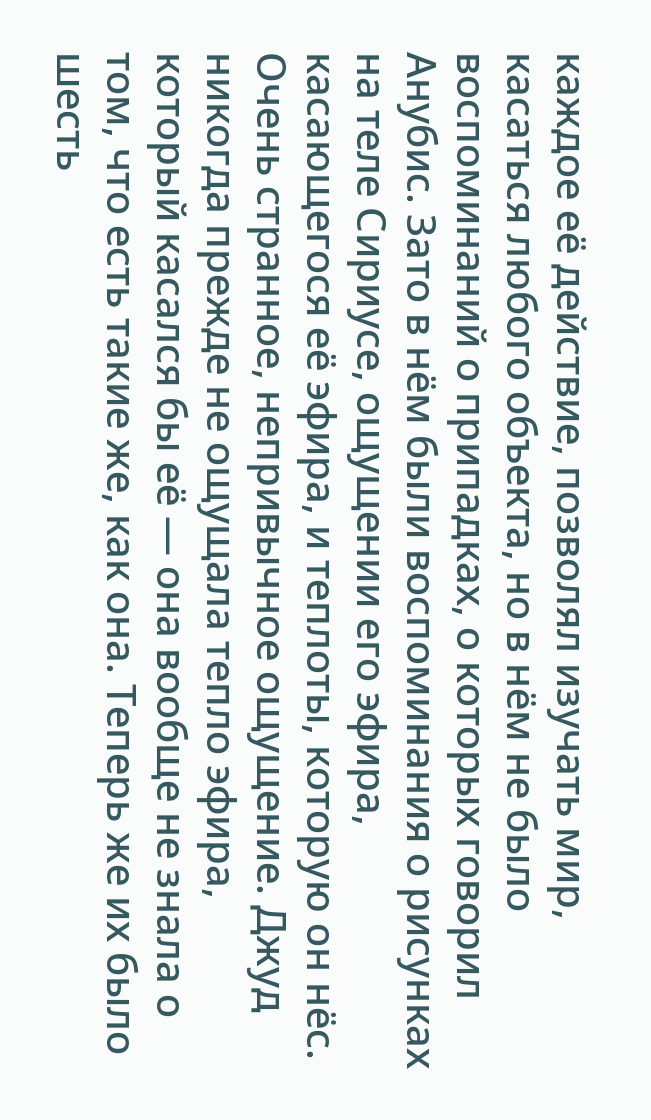каждое её действие, позволял изучать мир, касаться любого объекта, но в нём не было воспоминаний о припадках, о которых говорил Анубис. Зато в нём были воспоминания о рисунках на теле Сириусе, ощущении его эфира, касающегося её эфира, и теплоты, которую он нёс. Очень странное, непривычное ощущение. Джуд никогда прежде не ощущала тепло эфира, который касался бы её — она вообще не знала о том, что есть такие же, как она. Теперь же их было шесть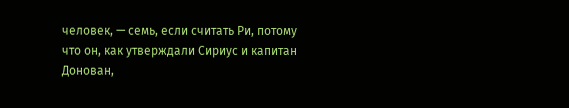человек, — семь, если считать Ри, потому что он, как утверждали Сириус и капитан Донован,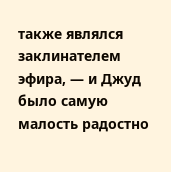также являлся заклинателем эфира, — и Джуд было самую малость радостно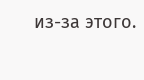из-за этого.